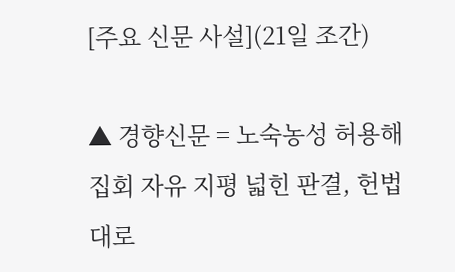[주요 신문 사설](21일 조간)

▲ 경향신문 = 노숙농성 허용해 집회 자유 지평 넓힌 판결, 헌법대로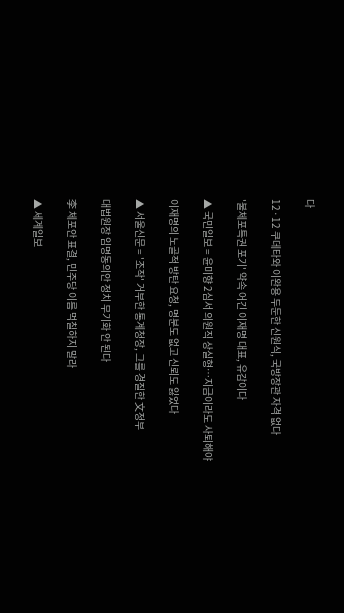다

12·12 쿠데타와 이완용 두둔한 신원식, 국방장관 자격 없다

'불체포특권 포기' 약속 어긴 이재명 대표, 유감이다

▲ 국민일보 = 윤미향 2심서 의원직 상실형…지금이라도 사퇴해야

이재명의 노골적 방탄 요청, 명분도 없고 신뢰도 잃었다

▲ 서울신문 = '조작' 거부한 통계청장, 그를 경질한 文정부

대법원장 임명동의안 정치 무기화 안 된다

李 체포안 표결, 민주당 이름 먹칠하지 말라

▲ 세계일보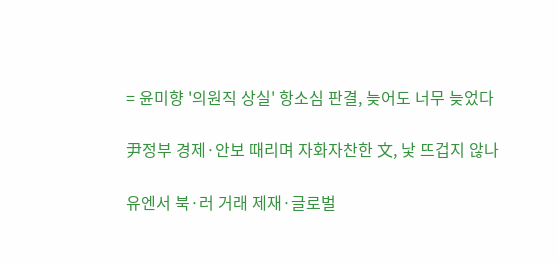= 윤미향 '의원직 상실' 항소심 판결, 늦어도 너무 늦었다

尹정부 경제·안보 때리며 자화자찬한 文, 낯 뜨겁지 않나

유엔서 북·러 거래 제재·글로벌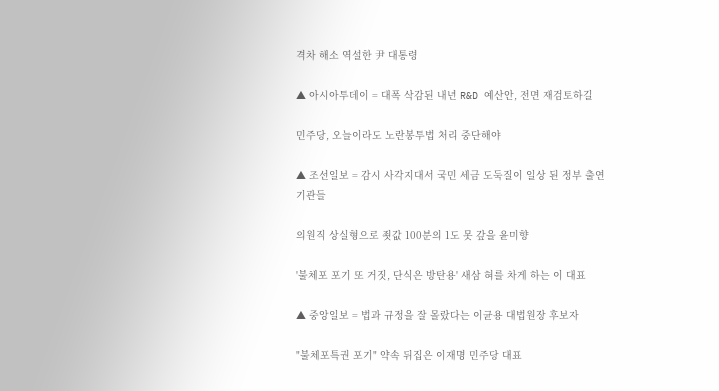격차 해소 역설한 尹 대통령

▲ 아시아투데이 = 대폭 삭감된 내년 R&D 예산안, 전면 재검토하길

민주당, 오늘이라도 노란봉투법 처리 중단해야

▲ 조선일보 = 감시 사각지대서 국민 세금 도둑질이 일상 된 정부 출연기관들

의원직 상실형으로 죗값 100분의 1도 못 갚을 윤미향

'불체포 포기 또 거짓, 단식은 방탄용' 새삼 혀를 차게 하는 이 대표

▲ 중앙일보 = 법과 규정을 잘 몰랐다는 이균용 대법원장 후보자

"불체포특권 포기" 약속 뒤집은 이재명 민주당 대표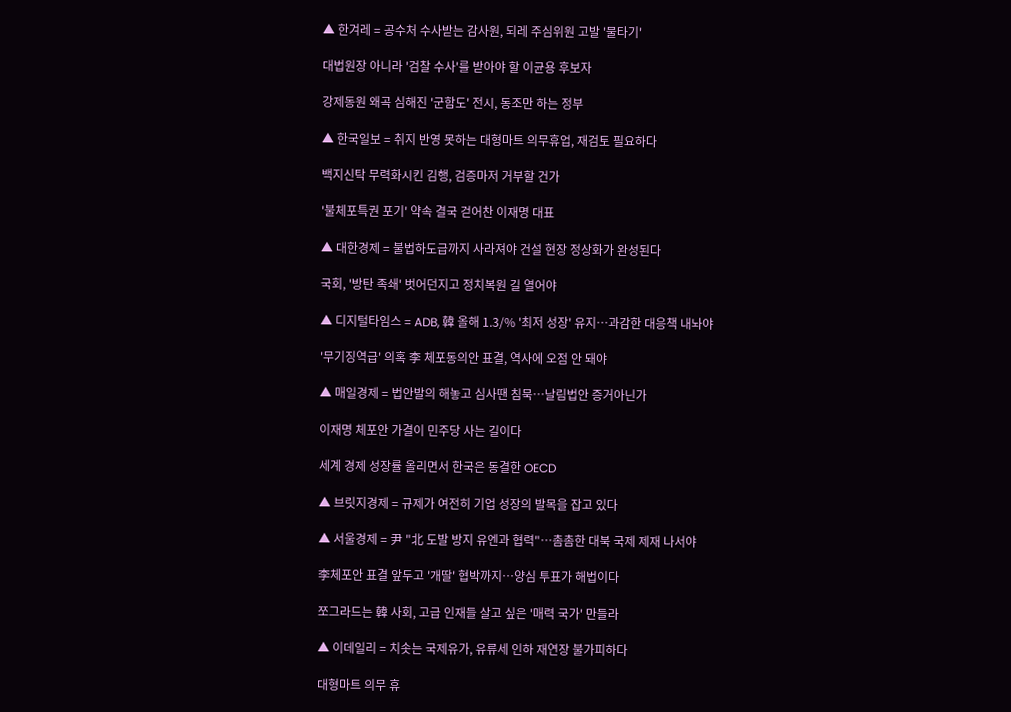▲ 한겨레 = 공수처 수사받는 감사원, 되레 주심위원 고발 '물타기'

대법원장 아니라 '검찰 수사'를 받아야 할 이균용 후보자

강제동원 왜곡 심해진 '군함도' 전시, 동조만 하는 정부

▲ 한국일보 = 취지 반영 못하는 대형마트 의무휴업, 재검토 필요하다

백지신탁 무력화시킨 김행, 검증마저 거부할 건가

'불체포특권 포기' 약속 결국 걷어찬 이재명 대표

▲ 대한경제 = 불법하도급까지 사라져야 건설 현장 정상화가 완성된다

국회, '방탄 족쇄' 벗어던지고 정치복원 길 열어야

▲ 디지털타임스 = ADB, 韓 올해 1.3/% '최저 성장' 유지…과감한 대응책 내놔야

'무기징역급' 의혹 李 체포동의안 표결, 역사에 오점 안 돼야

▲ 매일경제 = 법안발의 해놓고 심사땐 침묵…날림법안 증거아닌가

이재명 체포안 가결이 민주당 사는 길이다

세계 경제 성장률 올리면서 한국은 동결한 OECD

▲ 브릿지경제 = 규제가 여전히 기업 성장의 발목을 잡고 있다

▲ 서울경제 = 尹 "北 도발 방지 유엔과 협력"…촘촘한 대북 국제 제재 나서야

李체포안 표결 앞두고 '개딸' 협박까지…양심 투표가 해법이다

쪼그라드는 韓 사회, 고급 인재들 살고 싶은 '매력 국가' 만들라

▲ 이데일리 = 치솟는 국제유가, 유류세 인하 재연장 불가피하다

대형마트 의무 휴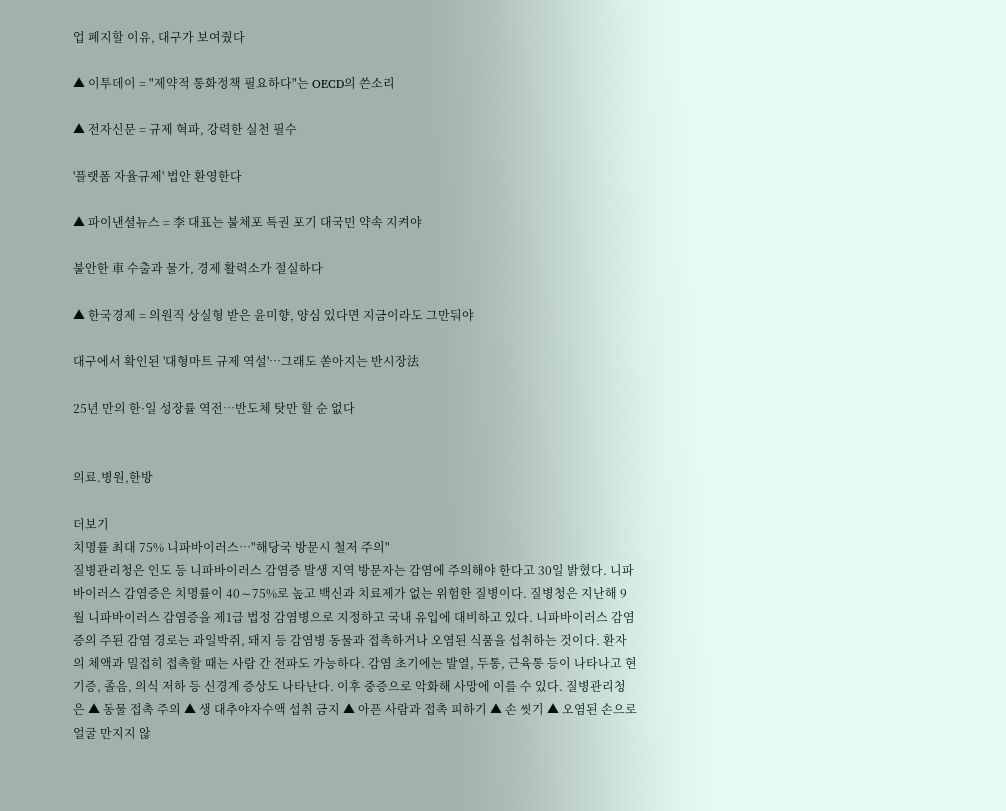업 폐지할 이유, 대구가 보여줬다

▲ 이투데이 = "제약적 통화정책 필요하다"는 OECD의 쓴소리

▲ 전자신문 = 규제 혁파, 강력한 실천 필수

'플랫폼 자율규제' 법안 환영한다

▲ 파이낸셜뉴스 = 李 대표는 불체포 특권 포기 대국민 약속 지켜야

불안한 車 수출과 물가, 경제 활력소가 절실하다

▲ 한국경제 = 의원직 상실형 받은 윤미향, 양심 있다면 지금이라도 그만둬야

대구에서 확인된 '대형마트 규제 역설'…그래도 쏟아지는 반시장法

25년 만의 한·일 성장률 역전…반도체 탓만 할 순 없다


의료.병원,한방

더보기
치명률 최대 75% 니파바이러스…"해당국 방문시 철저 주의"
질병관리청은 인도 등 니파바이러스 감염증 발생 지역 방문자는 감염에 주의해야 한다고 30일 밝혔다. 니파바이러스 감염증은 치명률이 40∼75%로 높고 백신과 치료제가 없는 위험한 질병이다. 질병청은 지난해 9월 니파바이러스 감염증을 제1급 법정 감염병으로 지정하고 국내 유입에 대비하고 있다. 니파바이러스 감염증의 주된 감염 경로는 과일박쥐, 돼지 등 감염병 동물과 접촉하거나 오염된 식품을 섭취하는 것이다. 환자의 체액과 밀접히 접촉할 때는 사람 간 전파도 가능하다. 감염 초기에는 발열, 두통, 근육통 등이 나타나고 현기증, 졸음, 의식 저하 등 신경계 증상도 나타난다. 이후 중증으로 악화해 사망에 이를 수 있다. 질병관리청은 ▲ 동물 접촉 주의 ▲ 생 대추야자수액 섭취 금지 ▲ 아픈 사람과 접촉 피하기 ▲ 손 씻기 ▲ 오염된 손으로 얼굴 만지지 않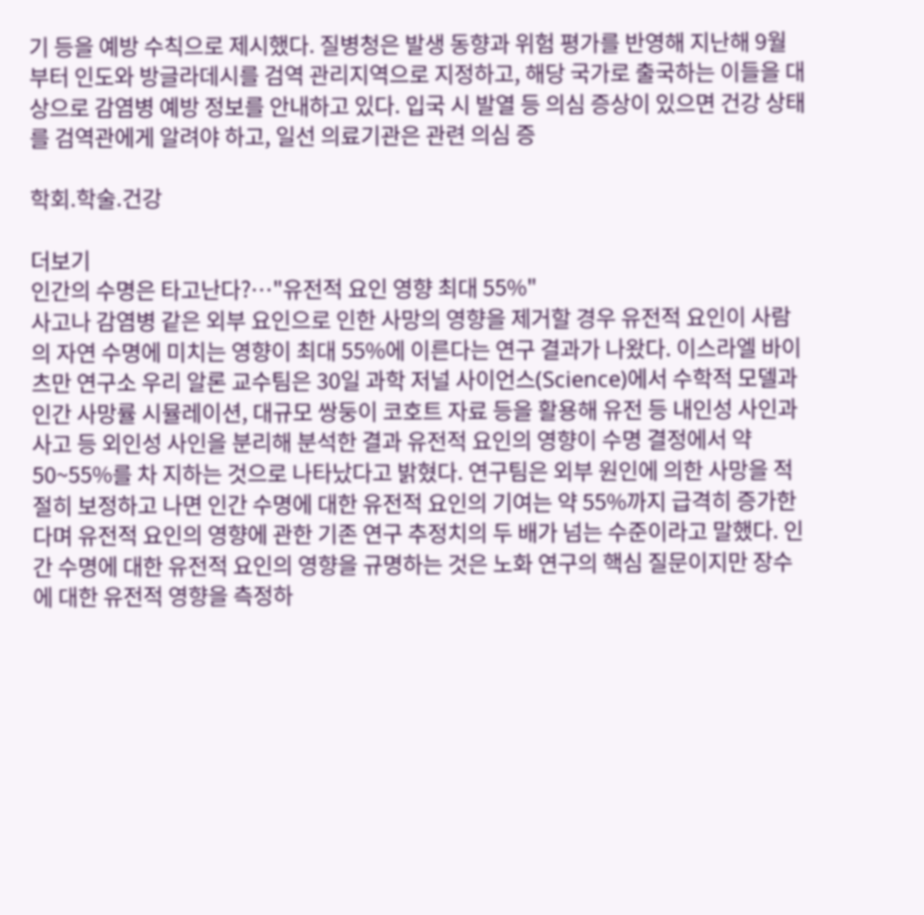기 등을 예방 수칙으로 제시했다. 질병청은 발생 동향과 위험 평가를 반영해 지난해 9월부터 인도와 방글라데시를 검역 관리지역으로 지정하고, 해당 국가로 출국하는 이들을 대상으로 감염병 예방 정보를 안내하고 있다. 입국 시 발열 등 의심 증상이 있으면 건강 상태를 검역관에게 알려야 하고, 일선 의료기관은 관련 의심 증

학회.학술.건강

더보기
인간의 수명은 타고난다?…"유전적 요인 영향 최대 55%"
사고나 감염병 같은 외부 요인으로 인한 사망의 영향을 제거할 경우 유전적 요인이 사람의 자연 수명에 미치는 영향이 최대 55%에 이른다는 연구 결과가 나왔다. 이스라엘 바이츠만 연구소 우리 알론 교수팀은 30일 과학 저널 사이언스(Science)에서 수학적 모델과 인간 사망률 시뮬레이션, 대규모 쌍둥이 코호트 자료 등을 활용해 유전 등 내인성 사인과 사고 등 외인성 사인을 분리해 분석한 결과 유전적 요인의 영향이 수명 결정에서 약 50~55%를 차 지하는 것으로 나타났다고 밝혔다. 연구팀은 외부 원인에 의한 사망을 적절히 보정하고 나면 인간 수명에 대한 유전적 요인의 기여는 약 55%까지 급격히 증가한다며 유전적 요인의 영향에 관한 기존 연구 추정치의 두 배가 넘는 수준이라고 말했다. 인간 수명에 대한 유전적 요인의 영향을 규명하는 것은 노화 연구의 핵심 질문이지만 장수에 대한 유전적 영향을 측정하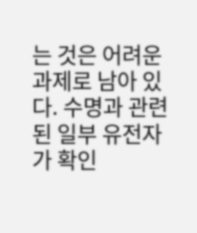는 것은 어려운 과제로 남아 있다. 수명과 관련된 일부 유전자가 확인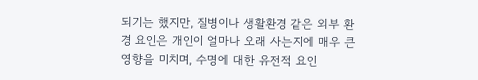되기는 했지만, 질병이나 생활환경 같은 외부 환경 요인은 개인이 얼마나 오래 사는지에 매우 큰 영향을 미치며, 수명에 대한 유전적 요인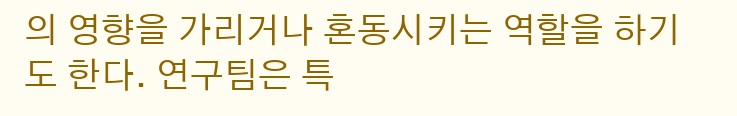의 영향을 가리거나 혼동시키는 역할을 하기도 한다. 연구팀은 특